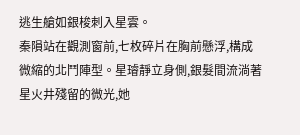逃生艙如銀梭刺入星雲。
秦隕站在觀測窗前,七枚碎片在胸前懸浮,構成微縮的北鬥陣型。星璿靜立身側,銀髮間流淌著星火井殘留的微光,她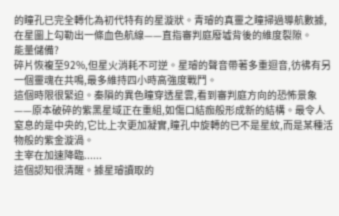的瞳孔已完全轉化為初代特有的星漩狀。青璿的真靈之瞳掃過導航數據,在星圖上勾勒出一條血色航線——直指審判庭廢墟背後的維度裂隙。
能量儲備?
碎片恢複至92%,但星火消耗不可逆。星璿的聲音帶著多重迴音,彷彿有另一個靈魂在共鳴,最多維持四小時高強度戰鬥。
這個時限很緊迫。秦隕的異色瞳穿透星雲,看到審判庭方向的恐怖景象——原本破碎的紫黑星域正在重組,如傷口結痂般形成新的結構。最令人窒息的是中央的,它比上次更加凝實,瞳孔中旋轉的已不是星紋,而是某種活物般的紫金漩渦。
主宰在加速降臨......
這個認知很清醒。據星璿讀取的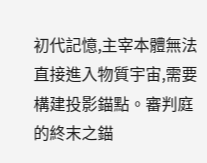初代記憶,主宰本體無法直接進入物質宇宙,需要構建投影錨點。審判庭的終末之錨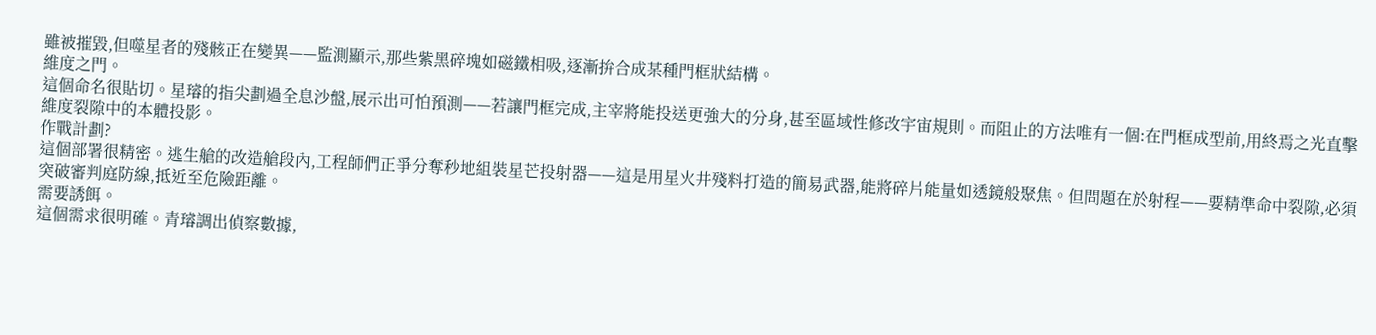雖被摧毀,但噬星者的殘骸正在變異——監測顯示,那些紫黑碎塊如磁鐵相吸,逐漸拚合成某種門框狀結構。
維度之門。
這個命名很貼切。星璿的指尖劃過全息沙盤,展示出可怕預測——若讓門框完成,主宰將能投送更強大的分身,甚至區域性修改宇宙規則。而阻止的方法唯有一個:在門框成型前,用終焉之光直擊維度裂隙中的本體投影。
作戰計劃?
這個部署很精密。逃生艙的改造艙段內,工程師們正爭分奪秒地組裝星芒投射器——這是用星火井殘料打造的簡易武器,能將碎片能量如透鏡般聚焦。但問題在於射程——要精準命中裂隙,必須突破審判庭防線,抵近至危險距離。
需要誘餌。
這個需求很明確。青璿調出偵察數據,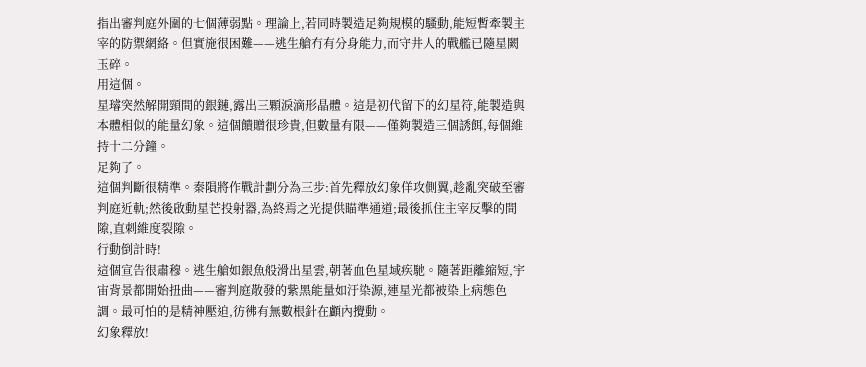指出審判庭外圍的七個薄弱點。理論上,若同時製造足夠規模的騷動,能短暫牽製主宰的防禦網絡。但實施很困難——逃生艙冇有分身能力,而守井人的戰艦已隨星闕玉碎。
用這個。
星璿突然解開頸間的銀鏈,露出三顆淚滴形晶體。這是初代留下的幻星符,能製造與本體相似的能量幻象。這個饋贈很珍貴,但數量有限——僅夠製造三個誘餌,每個維持十二分鐘。
足夠了。
這個判斷很精準。秦隕將作戰計劃分為三步:首先釋放幻象佯攻側翼,趁亂突破至審判庭近軌;然後啟動星芒投射器,為終焉之光提供瞄準通道;最後抓住主宰反擊的間隙,直刺維度裂隙。
行動倒計時!
這個宣告很肅穆。逃生艙如銀魚般滑出星雲,朝著血色星域疾馳。隨著距離縮短,宇宙背景都開始扭曲——審判庭散發的紫黑能量如汙染源,連星光都被染上病態色調。最可怕的是精神壓迫,彷彿有無數根針在顱內攪動。
幻象釋放!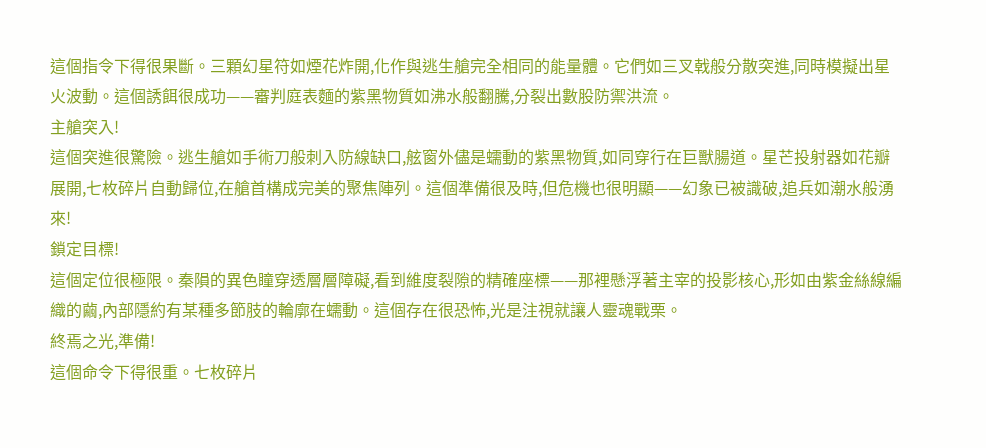這個指令下得很果斷。三顆幻星符如煙花炸開,化作與逃生艙完全相同的能量體。它們如三叉戟般分散突進,同時模擬出星火波動。這個誘餌很成功——審判庭表麵的紫黑物質如沸水般翻騰,分裂出數股防禦洪流。
主艙突入!
這個突進很驚險。逃生艙如手術刀般刺入防線缺口,舷窗外儘是蠕動的紫黑物質,如同穿行在巨獸腸道。星芒投射器如花瓣展開,七枚碎片自動歸位,在艙首構成完美的聚焦陣列。這個準備很及時,但危機也很明顯——幻象已被識破,追兵如潮水般湧來!
鎖定目標!
這個定位很極限。秦隕的異色瞳穿透層層障礙,看到維度裂隙的精確座標——那裡懸浮著主宰的投影核心,形如由紫金絲線編織的繭,內部隱約有某種多節肢的輪廓在蠕動。這個存在很恐怖,光是注視就讓人靈魂戰栗。
終焉之光,準備!
這個命令下得很重。七枚碎片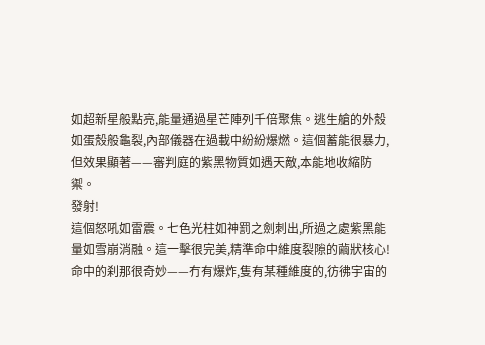如超新星般點亮,能量通過星芒陣列千倍聚焦。逃生艙的外殼如蛋殼般龜裂,內部儀器在過載中紛紛爆燃。這個蓄能很暴力,但效果顯著——審判庭的紫黑物質如遇天敵,本能地收縮防禦。
發射!
這個怒吼如雷震。七色光柱如神罰之劍刺出,所過之處紫黑能量如雪崩消融。這一擊很完美,精準命中維度裂隙的繭狀核心!命中的刹那很奇妙——冇有爆炸,隻有某種維度的,彷彿宇宙的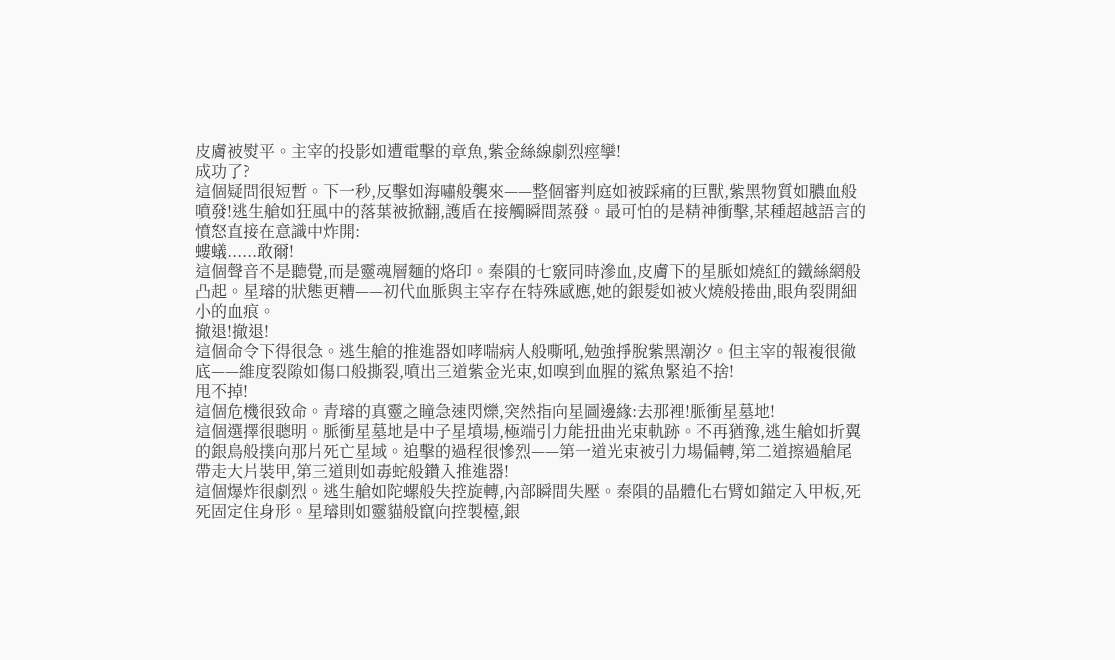皮膚被熨平。主宰的投影如遭電擊的章魚,紫金絲線劇烈痙攣!
成功了?
這個疑問很短暫。下一秒,反擊如海嘯般襲來——整個審判庭如被踩痛的巨獸,紫黑物質如膿血般噴發!逃生艙如狂風中的落葉被掀翻,護盾在接觸瞬間蒸發。最可怕的是精神衝擊,某種超越語言的憤怒直接在意識中炸開:
螻蟻......敢爾!
這個聲音不是聽覺,而是靈魂層麵的烙印。秦隕的七竅同時滲血,皮膚下的星脈如燒紅的鐵絲網般凸起。星璿的狀態更糟——初代血脈與主宰存在特殊感應,她的銀髮如被火燒般捲曲,眼角裂開細小的血痕。
撤退!撤退!
這個命令下得很急。逃生艙的推進器如哮喘病人般嘶吼,勉強掙脫紫黑潮汐。但主宰的報複很徹底——維度裂隙如傷口般撕裂,噴出三道紫金光束,如嗅到血腥的鯊魚緊追不捨!
甩不掉!
這個危機很致命。青璿的真靈之瞳急速閃爍,突然指向星圖邊緣:去那裡!脈衝星墓地!
這個選擇很聰明。脈衝星墓地是中子星墳場,極端引力能扭曲光束軌跡。不再猶豫,逃生艙如折翼的銀鳥般撲向那片死亡星域。追擊的過程很慘烈——第一道光束被引力場偏轉,第二道擦過艙尾帶走大片裝甲,第三道則如毒蛇般鑽入推進器!
這個爆炸很劇烈。逃生艙如陀螺般失控旋轉,內部瞬間失壓。秦隕的晶體化右臂如錨定入甲板,死死固定住身形。星璿則如靈貓般竄向控製檯,銀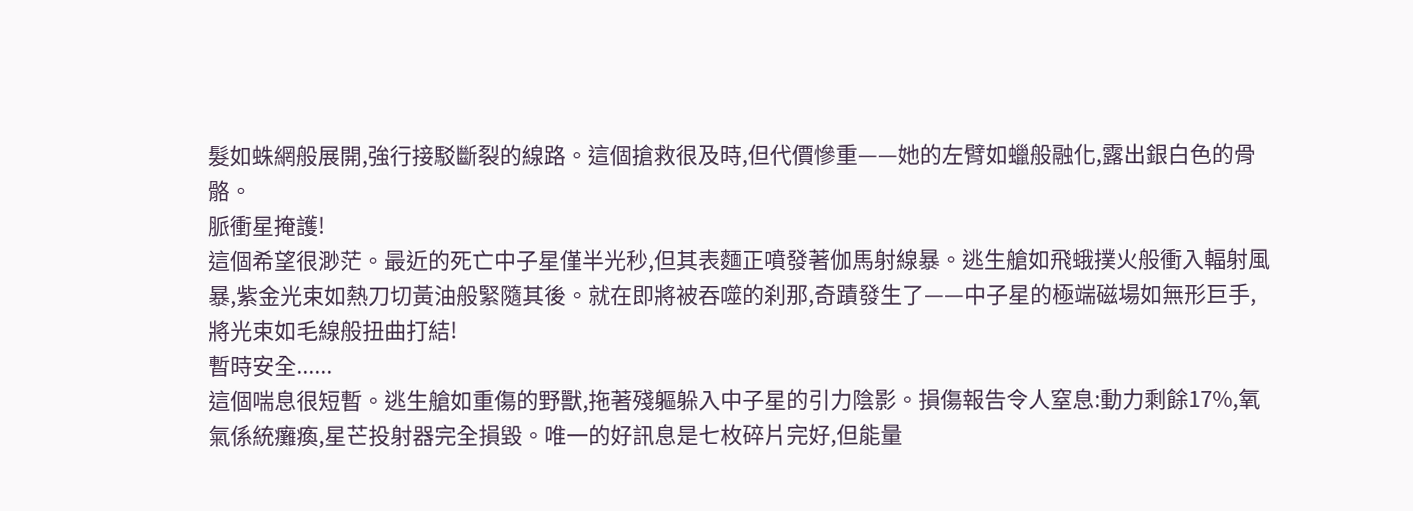髮如蛛網般展開,強行接駁斷裂的線路。這個搶救很及時,但代價慘重——她的左臂如蠟般融化,露出銀白色的骨骼。
脈衝星掩護!
這個希望很渺茫。最近的死亡中子星僅半光秒,但其表麵正噴發著伽馬射線暴。逃生艙如飛蛾撲火般衝入輻射風暴,紫金光束如熱刀切黃油般緊隨其後。就在即將被吞噬的刹那,奇蹟發生了——中子星的極端磁場如無形巨手,將光束如毛線般扭曲打結!
暫時安全......
這個喘息很短暫。逃生艙如重傷的野獸,拖著殘軀躲入中子星的引力陰影。損傷報告令人窒息:動力剩餘17%,氧氣係統癱瘓,星芒投射器完全損毀。唯一的好訊息是七枚碎片完好,但能量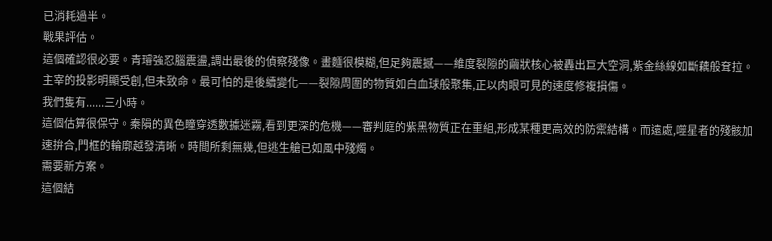已消耗過半。
戰果評估。
這個確認很必要。青璿強忍腦震盪,調出最後的偵察殘像。畫麵很模糊,但足夠震撼——維度裂隙的繭狀核心被轟出巨大空洞,紫金絲線如斷藕般耷拉。主宰的投影明顯受創,但未致命。最可怕的是後續變化——裂隙周圍的物質如白血球般聚集,正以肉眼可見的速度修複損傷。
我們隻有......三小時。
這個估算很保守。秦隕的異色瞳穿透數據迷霧,看到更深的危機——審判庭的紫黑物質正在重組,形成某種更高效的防禦結構。而遠處,噬星者的殘骸加速拚合,門框的輪廓越發清晰。時間所剩無幾,但逃生艙已如風中殘燭。
需要新方案。
這個結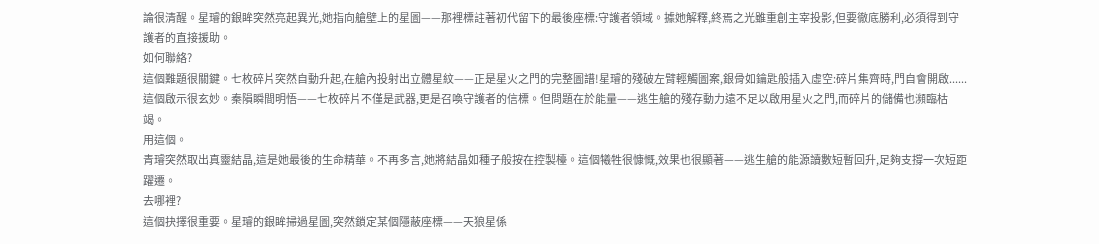論很清醒。星璿的銀眸突然亮起異光,她指向艙壁上的星圖——那裡標註著初代留下的最後座標:守護者領域。據她解釋,終焉之光雖重創主宰投影,但要徹底勝利,必須得到守護者的直接援助。
如何聯絡?
這個難題很關鍵。七枚碎片突然自動升起,在艙內投射出立體星紋——正是星火之門的完整圖譜!星璿的殘破左臂輕觸圖案,銀骨如鑰匙般插入虛空:碎片集齊時,門自會開啟......
這個啟示很玄妙。秦隕瞬間明悟——七枚碎片不僅是武器,更是召喚守護者的信標。但問題在於能量——逃生艙的殘存動力遠不足以啟用星火之門,而碎片的儲備也瀕臨枯竭。
用這個。
青璿突然取出真靈結晶,這是她最後的生命精華。不再多言,她將結晶如種子般按在控製檯。這個犧牲很慷慨,效果也很顯著——逃生艙的能源讀數短暫回升,足夠支撐一次短距躍遷。
去哪裡?
這個抉擇很重要。星璿的銀眸掃過星圖,突然鎖定某個隱蔽座標——天狼星係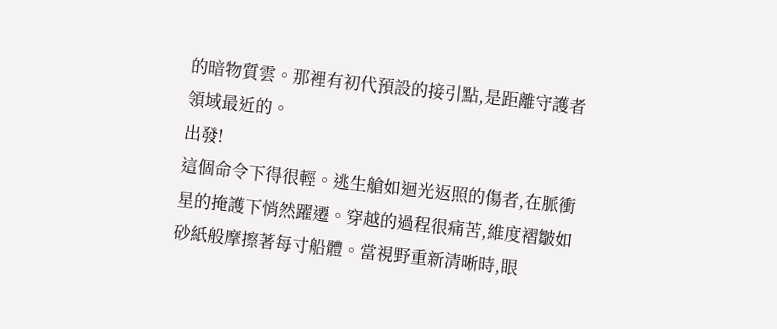的暗物質雲。那裡有初代預設的接引點,是距離守護者領域最近的。
出發!
這個命令下得很輕。逃生艙如迴光返照的傷者,在脈衝星的掩護下悄然躍遷。穿越的過程很痛苦,維度褶皺如砂紙般摩擦著每寸船體。當視野重新清晰時,眼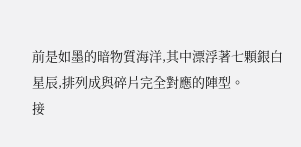前是如墨的暗物質海洋,其中漂浮著七顆銀白星辰,排列成與碎片完全對應的陣型。
接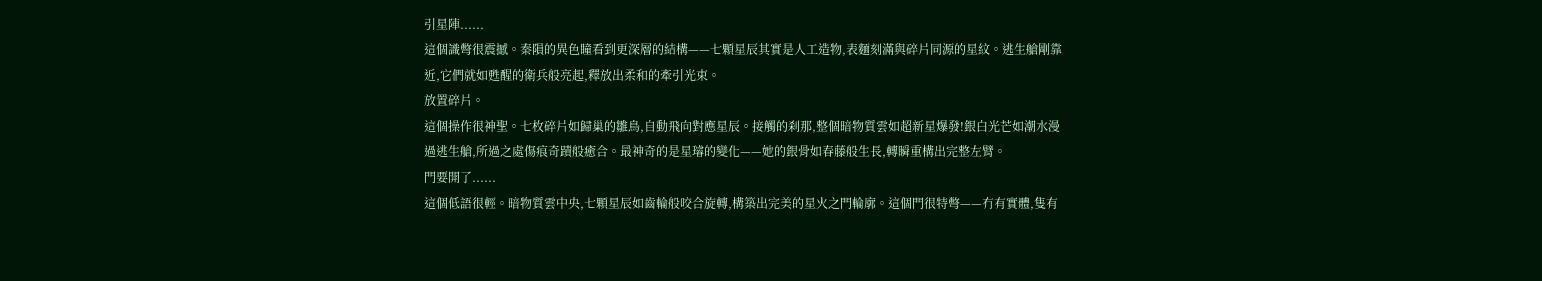引星陣......
這個識彆很震撼。秦隕的異色瞳看到更深層的結構——七顆星辰其實是人工造物,表麵刻滿與碎片同源的星紋。逃生艙剛靠近,它們就如甦醒的衛兵般亮起,釋放出柔和的牽引光束。
放置碎片。
這個操作很神聖。七枚碎片如歸巢的雛鳥,自動飛向對應星辰。接觸的刹那,整個暗物質雲如超新星爆發!銀白光芒如潮水漫過逃生艙,所過之處傷痕奇蹟般癒合。最神奇的是星璿的變化——她的銀骨如春藤般生長,轉瞬重構出完整左臂。
門要開了......
這個低語很輕。暗物質雲中央,七顆星辰如齒輪般咬合旋轉,構築出完美的星火之門輪廓。這個門很特彆——冇有實體,隻有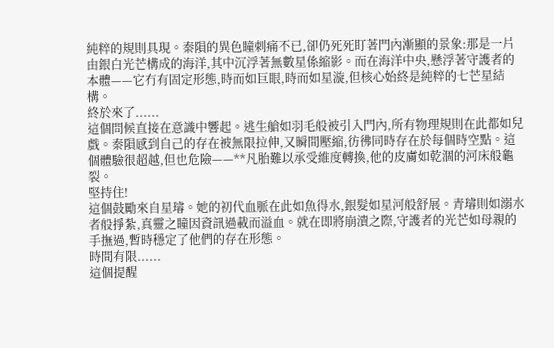純粹的規則具現。秦隕的異色瞳刺痛不已,卻仍死死盯著門內漸顯的景象:那是一片由銀白光芒構成的海洋,其中沉浮著無數星係縮影。而在海洋中央,懸浮著守護者的本體——它冇有固定形態,時而如巨眼,時而如星漩,但核心始終是純粹的七芒星結構。
終於來了......
這個問候直接在意識中響起。逃生艙如羽毛般被引入門內,所有物理規則在此都如兒戲。秦隕感到自己的存在被無限拉伸,又瞬間壓縮,彷彿同時存在於每個時空點。這個體驗很超越,但也危險——**凡胎難以承受維度轉換,他的皮膚如乾涸的河床般龜裂。
堅持住!
這個鼓勵來自星璿。她的初代血脈在此如魚得水,銀髮如星河般舒展。青璿則如溺水者般掙紮,真靈之瞳因資訊過載而溢血。就在即將崩潰之際,守護者的光芒如母親的手撫過,暫時穩定了他們的存在形態。
時間有限......
這個提醒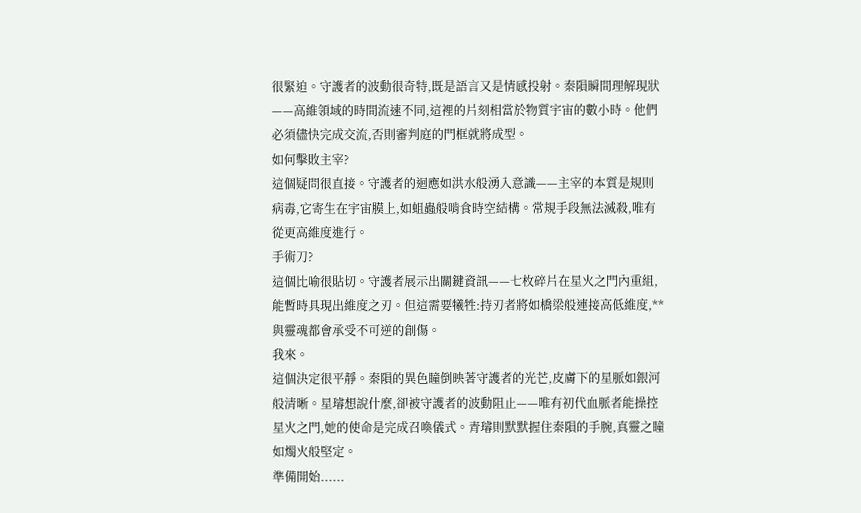很緊迫。守護者的波動很奇特,既是語言又是情感投射。秦隕瞬間理解現狀——高維領域的時間流速不同,這裡的片刻相當於物質宇宙的數小時。他們必須儘快完成交流,否則審判庭的門框就將成型。
如何擊敗主宰?
這個疑問很直接。守護者的迴應如洪水般湧入意識——主宰的本質是規則病毒,它寄生在宇宙膜上,如蛆蟲般啃食時空結構。常規手段無法滅殺,唯有從更高維度進行。
手術刀?
這個比喻很貼切。守護者展示出關鍵資訊——七枚碎片在星火之門內重組,能暫時具現出維度之刃。但這需要犧牲:持刃者將如橋梁般連接高低維度,**與靈魂都會承受不可逆的創傷。
我來。
這個決定很平靜。秦隕的異色瞳倒映著守護者的光芒,皮膚下的星脈如銀河般清晰。星璿想說什麼,卻被守護者的波動阻止——唯有初代血脈者能操控星火之門,她的使命是完成召喚儀式。青璿則默默握住秦隕的手腕,真靈之瞳如燭火般堅定。
準備開始......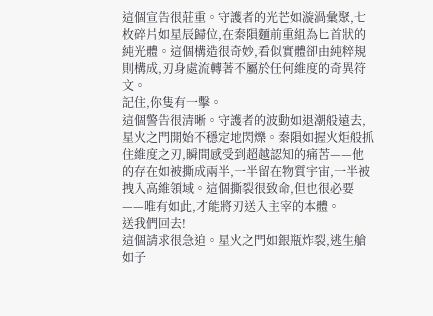這個宣告很莊重。守護者的光芒如漩渦彙聚,七枚碎片如星辰歸位,在秦隕麵前重組為匕首狀的純光體。這個構造很奇妙,看似實體卻由純粹規則構成,刃身處流轉著不屬於任何維度的奇異符文。
記住,你隻有一擊。
這個警告很清晰。守護者的波動如退潮般遠去,星火之門開始不穩定地閃爍。秦隕如握火炬般抓住維度之刃,瞬間感受到超越認知的痛苦——他的存在如被撕成兩半,一半留在物質宇宙,一半被拽入高維領域。這個撕裂很致命,但也很必要——唯有如此,才能將刃送入主宰的本體。
送我們回去!
這個請求很急迫。星火之門如銀瓶炸裂,逃生艙如子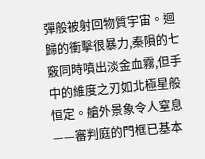彈般被射回物質宇宙。迴歸的衝擊很暴力,秦隕的七竅同時噴出淡金血霧,但手中的維度之刃如北極星般恒定。艙外景象令人窒息——審判庭的門框已基本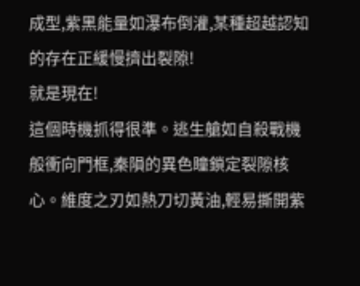成型,紫黑能量如瀑布倒灌,某種超越認知的存在正緩慢擠出裂隙!
就是現在!
這個時機抓得很準。逃生艙如自殺戰機般衝向門框,秦隕的異色瞳鎖定裂隙核心。維度之刃如熱刀切黃油,輕易撕開紫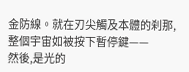金防線。就在刃尖觸及本體的刹那,整個宇宙如被按下暫停鍵——
然後,是光的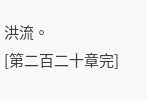洪流。
[第二百二十章完]